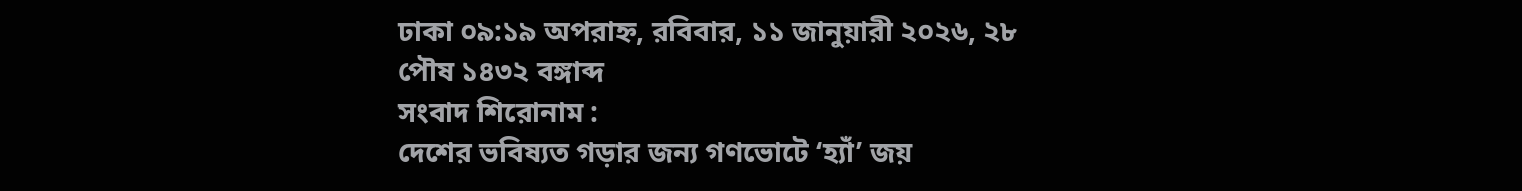ঢাকা ০৯:১৯ অপরাহ্ন, রবিবার, ১১ জানুয়ারী ২০২৬, ২৮ পৌষ ১৪৩২ বঙ্গাব্দ
সংবাদ শিরোনাম :
দেশের ভবিষ্যত গড়ার জন্য গণভোটে ‘হ্যাঁ’ জয়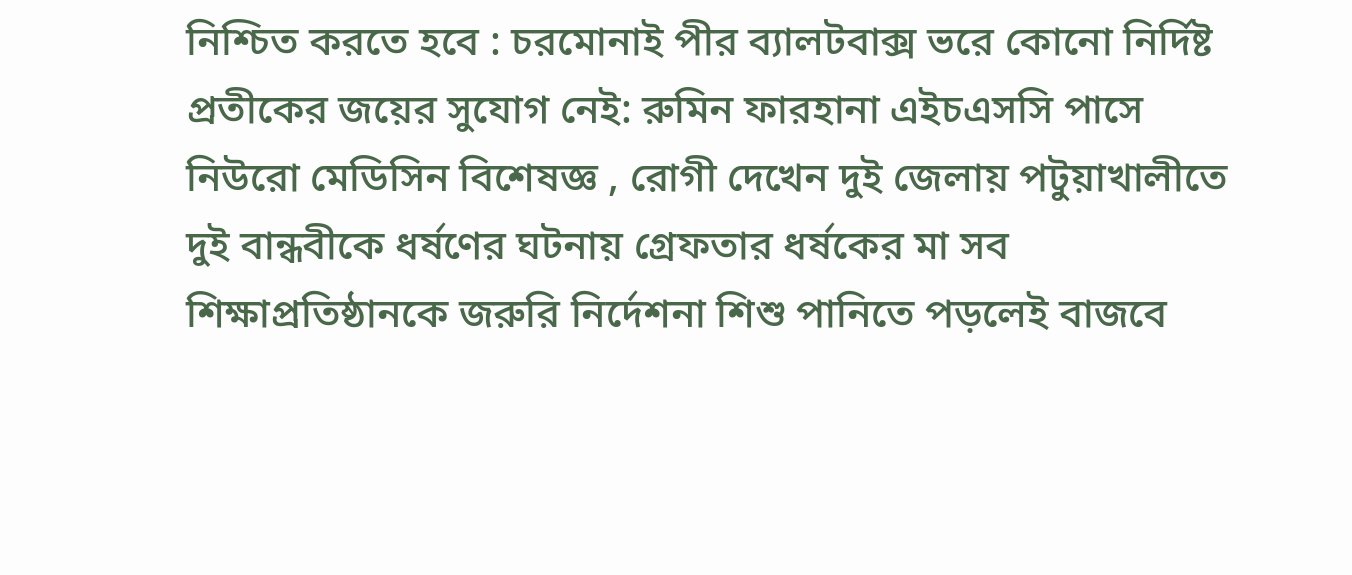নিশ্চিত করতে হবে : চরমোনাই পীর ব্যালটবাক্স ভরে কোনো নির্দিষ্ট প্রতীকের জয়ের সুযোগ নেই: রুমিন ফারহানা এইচএসসি পাসে নিউরো মেডিসিন বিশেষজ্ঞ , রোগী দেখেন দুই জেলায় পটুয়াখালীতে দুই বান্ধবীকে ধর্ষণের ঘটনায় গ্রেফতার ধর্ষকের মা সব শিক্ষাপ্রতিষ্ঠানকে জরুরি নির্দেশনা শিশু পানিতে পড়লেই বাজবে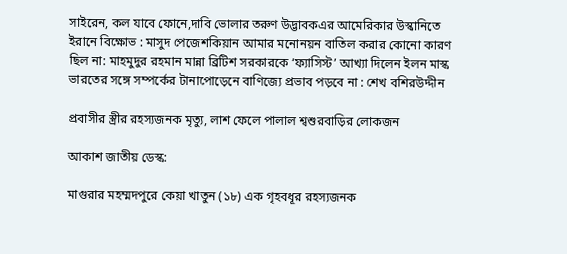সাইরেন, কল যাবে ফোনে,দাবি ভোলার তরুণ উদ্ভাবকএর আমেরিকার উস্কানিতে ইরানে বিক্ষোভ : মাসুদ পেজেশকিয়ান আমার মনোনয়ন বাতিল করার কোনো কারণ ছিল না: মাহমুদুর রহমান মান্না ব্রিটিশ সরকারকে ‘ফ্যাসিস্ট’ আখ্যা দিলেন ইলন মাস্ক ভারতের সঙ্গে সম্পর্কের টানাপোড়েনে বাণিজ্যে প্রভাব পড়বে না : শেখ বশিরউদ্দীন

প্রবাসীর স্ত্রীর রহস্যজনক মৃত্যু, লাশ ফেলে পালাল শ্বশুরবাড়ির লোকজন

আকাশ জাতীয় ডেস্ক:

মাগুরার মহম্মদপুরে কেয়া খাতুন (১৮) এক গৃহবধূর রহস্যজনক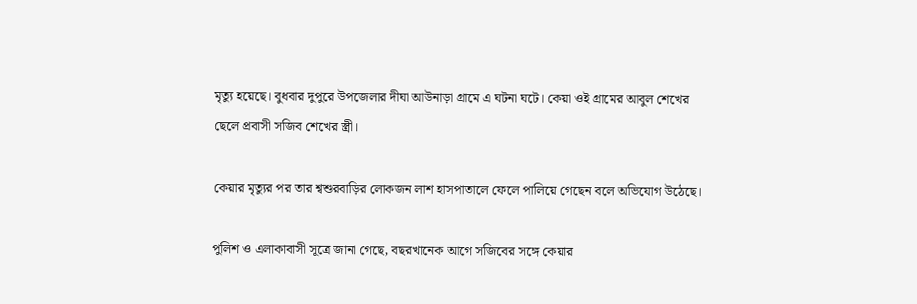মৃত্যু হয়েছে। বুধবার দুপুরে উপজেলার দীঘা আউনাড়া গ্রামে এ ঘটনা ঘটে। কেয়া ওই গ্রামের আবুল শেখের ছেলে প্রবাসী সজিব শেখের স্ত্রী।

কেয়ার মৃত্যুর পর তার শ্বশুরবাড়ির লোকজন লাশ হাসপাতালে ফেলে পালিয়ে গেছেন বলে অভিযোগ উঠেছে।

পুলিশ ও এলাকাবাসী সূত্রে জানা গেছে, বছরখানেক আগে সজিবের সঙ্গে কেয়ার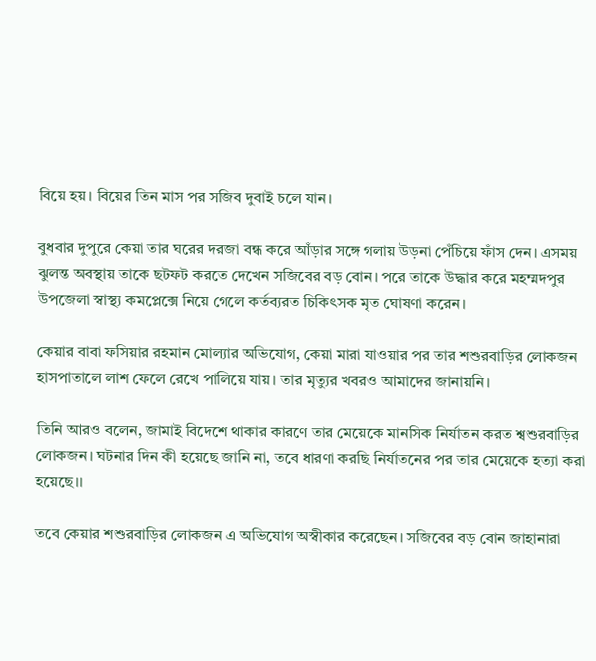বিয়ে হয়। বিয়ের তিন মাস পর সজিব দুবাই চলে যান।

বুধবার দুপুরে কেয়া তার ঘরের দরজা বন্ধ করে আঁড়ার সঙ্গে গলায় উড়না পেঁচিয়ে ফাঁস দেন। এসময় ঝুলন্ত অবস্থায় তাকে ছটফট করতে দেখেন সজিবের বড় বোন। পরে তাকে উদ্ধার করে মহম্মদপুর উপজেলা স্বাস্থ্য কমপ্লেক্সে নিয়ে গেলে কর্তব্যরত চিকিৎসক মৃত ঘোষণা করেন।

কেয়ার বাবা ফসিয়ার রহমান মোল্যার অভিযোগ, কেয়া মারা যাওয়ার পর তার শশুরবাড়ির লোকজন হাসপাতালে লাশ ফেলে রেখে পালিয়ে যায়। তার মৃত্যুর খবরও আমাদের জানায়নি।

তিনি আরও বলেন, জামাই বিদেশে থাকার কারণে তার মেয়েকে মানসিক নির্যাতন করত শ্বশুরবাড়ির লোকজন। ঘটনার দিন কী হয়েছে জানি না, তবে ধারণা করছি নির্যাতনের পর তার মেয়েকে হত্যা করা হয়েছে।।

তবে কেয়ার শশুরবাড়ির লোকজন এ অভিযোগ অস্বীকার করেছেন। সজিবের বড় বোন জাহানারা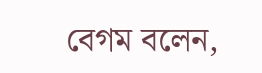বেগম বলেন,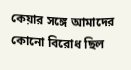কেয়ার সঙ্গে আমাদের কোনো বিরোধ ছিল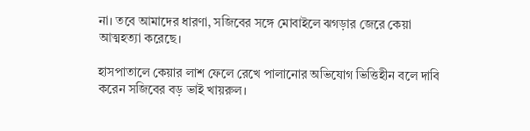না। তবে আমাদের ধারণা, সজিবের সঙ্গে মোবাইলে ঝগড়ার জেরে কেয়া আত্মহত্যা করেছে।

হাসপাতালে কেয়ার লাশ ফেলে রেখে পালানোর অভিযোগ ভিত্তিহীন বলে দাবি করেন সজিবের বড় ভাই খায়রুল।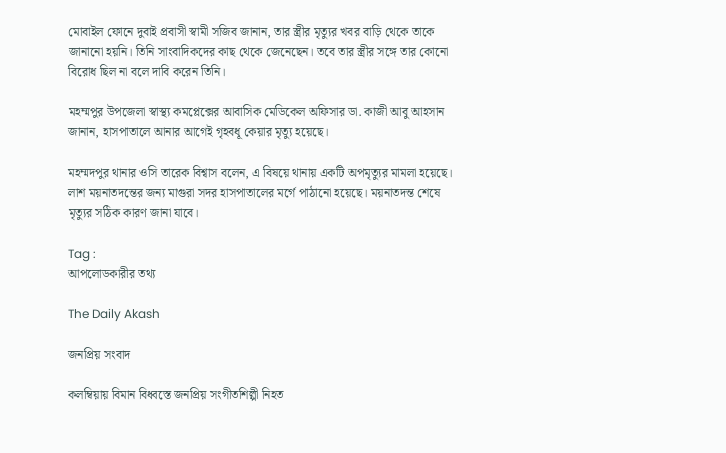মোবাইল ফোনে দুবাই প্রবাসী স্বামী সজিব জানান, তার স্ত্রীর মৃত্যুর খবর বাড়ি থেকে তাকে জানানো হয়নি। তিনি সাংবাদিকদের কাছ থেকে জেনেছেন। তবে তার স্ত্রীর সঙ্গে তার কোনো বিরোধ ছিল না বলে দাবি করেন তিনি।

মহম্মপুর উপজেলা স্বাস্থ্য কমপ্লেক্সের আবাসিক মেডিকেল অফিসার ডা. কাজী আবু আহসান জানান, হাসপাতালে আনার আগেই গৃহবধূ কেয়ার মৃত্যু হয়েছে।

মহম্মদপুর থানার ওসি তারেক বিশ্বাস বলেন, এ বিষয়ে থানায় একটি অপমৃত্যুর মামলা হয়েছে। লাশ ময়নাতদন্তের জন্য মাগুরা সদর হাসপাতালের মর্গে পাঠানো হয়েছে। ময়নাতদন্ত শেষে মৃত্যুর সঠিক কারণ জানা যাবে।

Tag :
আপলোডকারীর তথ্য

The Daily Akash

জনপ্রিয় সংবাদ

কলম্বিয়ায় বিমান বিধ্বস্তে জনপ্রিয় সংগীতশিল্পী নিহত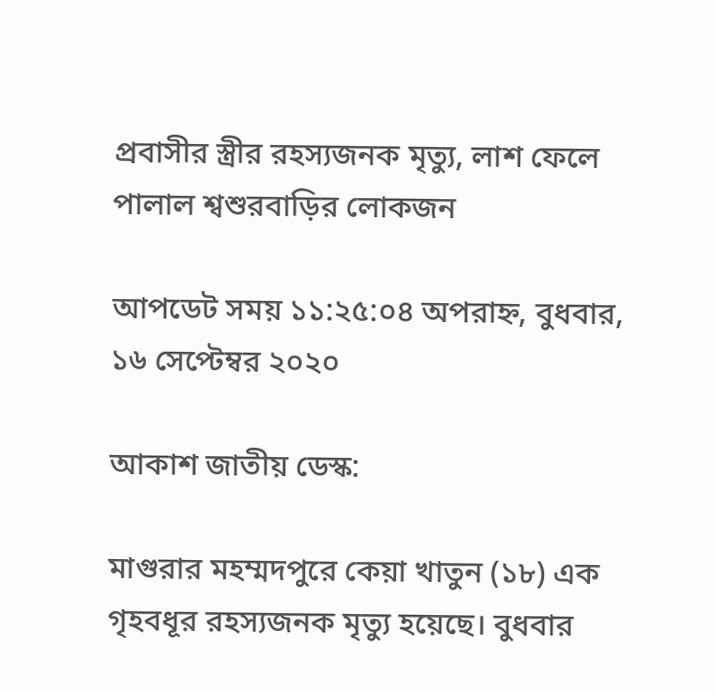প্রবাসীর স্ত্রীর রহস্যজনক মৃত্যু, লাশ ফেলে পালাল শ্বশুরবাড়ির লোকজন

আপডেট সময় ১১:২৫:০৪ অপরাহ্ন, বুধবার, ১৬ সেপ্টেম্বর ২০২০

আকাশ জাতীয় ডেস্ক:

মাগুরার মহম্মদপুরে কেয়া খাতুন (১৮) এক গৃহবধূর রহস্যজনক মৃত্যু হয়েছে। বুধবার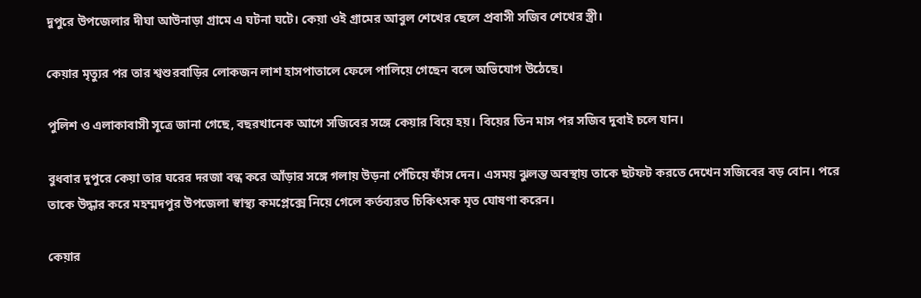দুপুরে উপজেলার দীঘা আউনাড়া গ্রামে এ ঘটনা ঘটে। কেয়া ওই গ্রামের আবুল শেখের ছেলে প্রবাসী সজিব শেখের স্ত্রী।

কেয়ার মৃত্যুর পর তার শ্বশুরবাড়ির লোকজন লাশ হাসপাতালে ফেলে পালিয়ে গেছেন বলে অভিযোগ উঠেছে।

পুলিশ ও এলাকাবাসী সূত্রে জানা গেছে, বছরখানেক আগে সজিবের সঙ্গে কেয়ার বিয়ে হয়। বিয়ের তিন মাস পর সজিব দুবাই চলে যান।

বুধবার দুপুরে কেয়া তার ঘরের দরজা বন্ধ করে আঁড়ার সঙ্গে গলায় উড়না পেঁচিয়ে ফাঁস দেন। এসময় ঝুলন্ত অবস্থায় তাকে ছটফট করতে দেখেন সজিবের বড় বোন। পরে তাকে উদ্ধার করে মহম্মদপুর উপজেলা স্বাস্থ্য কমপ্লেক্সে নিয়ে গেলে কর্তব্যরত চিকিৎসক মৃত ঘোষণা করেন।

কেয়ার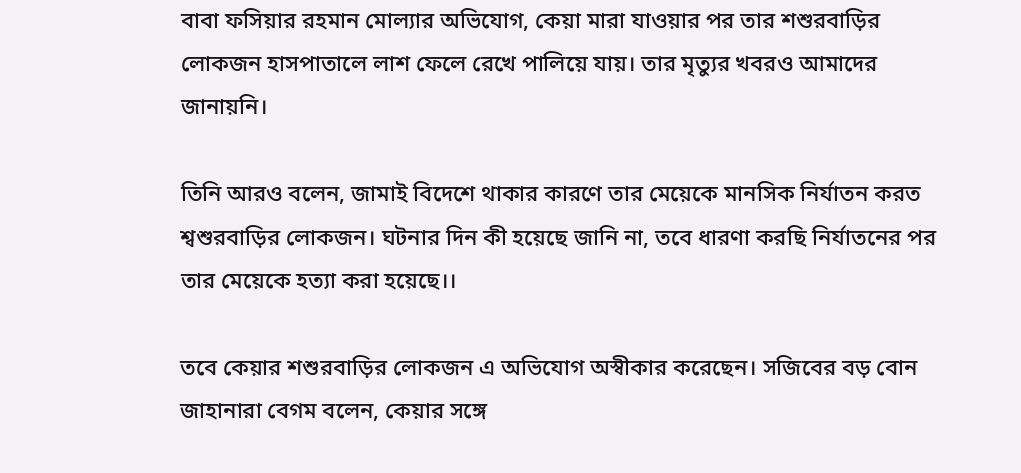বাবা ফসিয়ার রহমান মোল্যার অভিযোগ, কেয়া মারা যাওয়ার পর তার শশুরবাড়ির লোকজন হাসপাতালে লাশ ফেলে রেখে পালিয়ে যায়। তার মৃত্যুর খবরও আমাদের জানায়নি।

তিনি আরও বলেন, জামাই বিদেশে থাকার কারণে তার মেয়েকে মানসিক নির্যাতন করত শ্বশুরবাড়ির লোকজন। ঘটনার দিন কী হয়েছে জানি না, তবে ধারণা করছি নির্যাতনের পর তার মেয়েকে হত্যা করা হয়েছে।।

তবে কেয়ার শশুরবাড়ির লোকজন এ অভিযোগ অস্বীকার করেছেন। সজিবের বড় বোন জাহানারা বেগম বলেন, কেয়ার সঙ্গে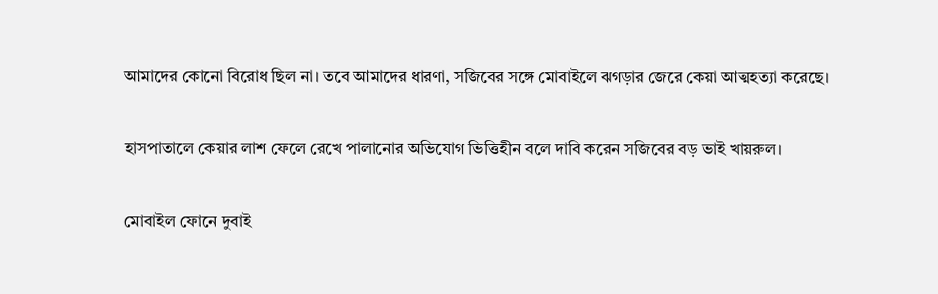আমাদের কোনো বিরোধ ছিল না। তবে আমাদের ধারণা, সজিবের সঙ্গে মোবাইলে ঝগড়ার জেরে কেয়া আত্মহত্যা করেছে।

হাসপাতালে কেয়ার লাশ ফেলে রেখে পালানোর অভিযোগ ভিত্তিহীন বলে দাবি করেন সজিবের বড় ভাই খায়রুল।

মোবাইল ফোনে দুবাই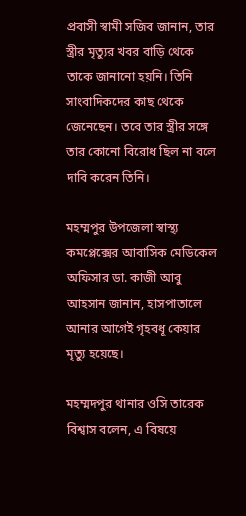প্রবাসী স্বামী সজিব জানান, তার স্ত্রীর মৃত্যুর খবর বাড়ি থেকে তাকে জানানো হয়নি। তিনি সাংবাদিকদের কাছ থেকে জেনেছেন। তবে তার স্ত্রীর সঙ্গে তার কোনো বিরোধ ছিল না বলে দাবি করেন তিনি।

মহম্মপুর উপজেলা স্বাস্থ্য কমপ্লেক্সের আবাসিক মেডিকেল অফিসার ডা. কাজী আবু আহসান জানান, হাসপাতালে আনার আগেই গৃহবধূ কেয়ার মৃত্যু হয়েছে।

মহম্মদপুর থানার ওসি তারেক বিশ্বাস বলেন, এ বিষয়ে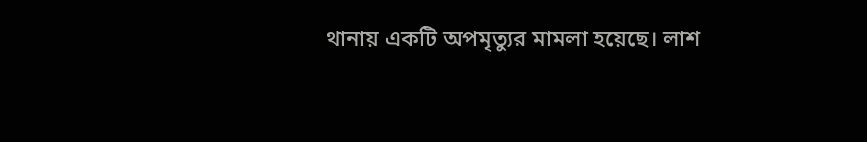থানায় একটি অপমৃত্যুর মামলা হয়েছে। লাশ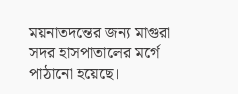ময়নাতদন্তের জন্য মাগুরা সদর হাসপাতালের মর্গে পাঠানো হয়েছে।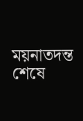ময়নাতদন্ত শেষে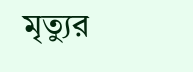মৃত্যুর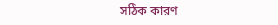সঠিক কারণ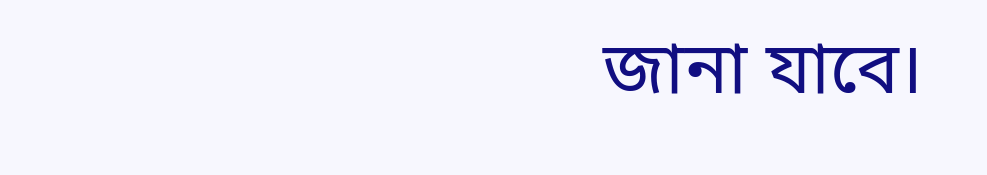জানা যাবে।